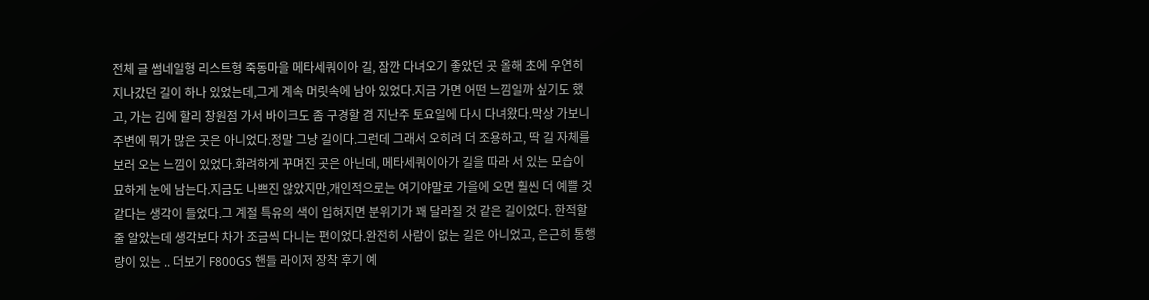전체 글 썸네일형 리스트형 죽동마을 메타세쿼이아 길, 잠깐 다녀오기 좋았던 곳 올해 초에 우연히 지나갔던 길이 하나 있었는데,그게 계속 머릿속에 남아 있었다.지금 가면 어떤 느낌일까 싶기도 했고, 가는 김에 할리 창원점 가서 바이크도 좀 구경할 겸 지난주 토요일에 다시 다녀왔다.막상 가보니 주변에 뭐가 많은 곳은 아니었다.정말 그냥 길이다.그런데 그래서 오히려 더 조용하고, 딱 길 자체를 보러 오는 느낌이 있었다.화려하게 꾸며진 곳은 아닌데, 메타세쿼이아가 길을 따라 서 있는 모습이 묘하게 눈에 남는다.지금도 나쁘진 않았지만,개인적으로는 여기야말로 가을에 오면 훨씬 더 예쁠 것 같다는 생각이 들었다.그 계절 특유의 색이 입혀지면 분위기가 꽤 달라질 것 같은 길이었다. 한적할 줄 알았는데 생각보다 차가 조금씩 다니는 편이었다.완전히 사람이 없는 길은 아니었고, 은근히 통행량이 있는 .. 더보기 F800GS 핸들 라이저 장착 후기 예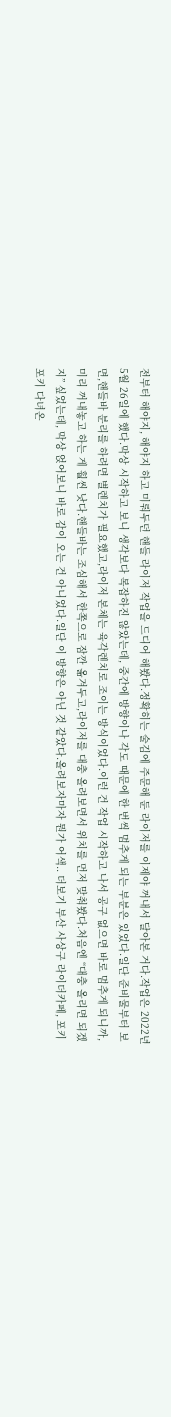전부터 해야지, 해야지 하고 미뤄두던 핸들 라이저 작업을 드디어 해봤다.정확히는 술김에 주문해 둔 라이저를 이제야 꺼내서 달아본 거다.작업은 2022년 5월 26일에 했다.막상 시작하고 보니 생각보다 복잡하진 않았는데, 중간에 방향이나 각도 때문에 한 번씩 멈추게 되는 부분은 있었다.일단 준비물부터 보면,핸들바 분리를 하려면 별렌치가 필요했고,라이저 본체는 육각렌치로 조이는 방식이었다.이런 건 작업 시작하고 나서 공구 없으면 바로 멈추게 되니까, 미리 꺼내놓고 하는 게 훨씬 낫다.핸들바는 조심해서 한쪽으로 잠깐 옮겨두고,라이저를 대충 올려보면서 위치를 먼저 맞춰봤다.처음엔 “대충 올리면 되겠지” 싶었는데, 막상 얹어보니 바로 감이 오는 건 아니었다.일단 이 방향은 아닌 것 같았다.올려보자마자 뭔가 어색.. 더보기 부산 사상구 라이더카페, 포키포키 다녀온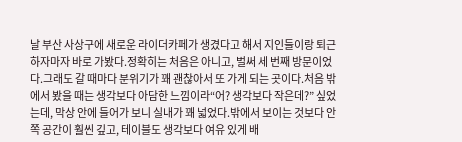날 부산 사상구에 새로운 라이더카페가 생겼다고 해서 지인들이랑 퇴근하자마자 바로 가봤다.정확히는 처음은 아니고, 벌써 세 번째 방문이었다.그래도 갈 때마다 분위기가 꽤 괜찮아서 또 가게 되는 곳이다.처음 밖에서 봤을 때는 생각보다 아담한 느낌이라“어? 생각보다 작은데?” 싶었는데, 막상 안에 들어가 보니 실내가 꽤 넓었다.밖에서 보이는 것보다 안쪽 공간이 훨씬 깊고, 테이블도 생각보다 여유 있게 배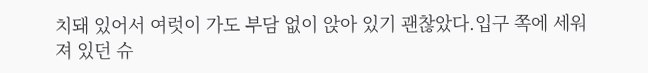치돼 있어서 여럿이 가도 부담 없이 앉아 있기 괜찮았다.입구 쪽에 세워져 있던 슈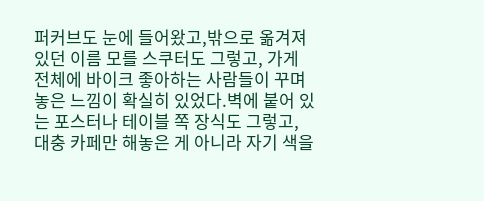퍼커브도 눈에 들어왔고,밖으로 옮겨져 있던 이름 모를 스쿠터도 그렇고, 가게 전체에 바이크 좋아하는 사람들이 꾸며놓은 느낌이 확실히 있었다.벽에 붙어 있는 포스터나 테이블 쪽 장식도 그렇고, 대충 카페만 해놓은 게 아니라 자기 색을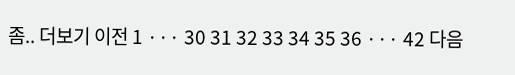좀.. 더보기 이전 1 ··· 30 31 32 33 34 35 36 ··· 42 다음